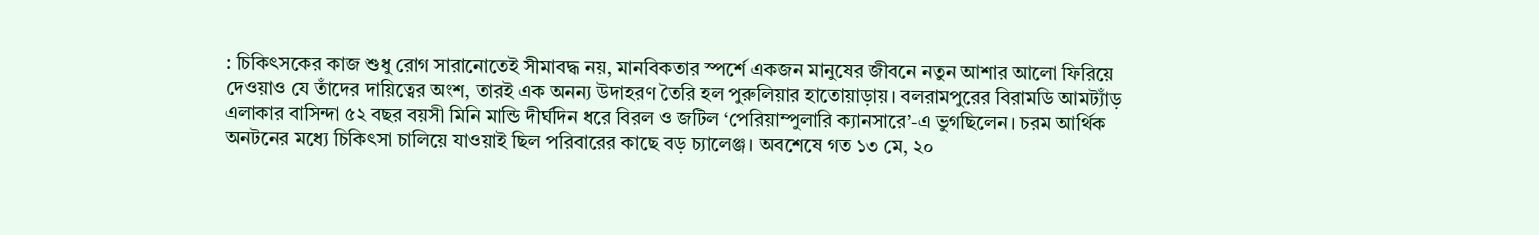: চিকিৎসকের কাজ শুধু রোগ সারানোতেই সীমাবদ্ধ নয়, মানবিকতার স্পর্শে একজন মানুষের জীবনে নতুন আশার আলো ফিরিয়ে দেওয়াও যে তাঁদের দায়িত্বের অংশ, তারই এক অনন্য উদাহরণ তৈরি হল পুরুলিয়ার হাতোয়াড়ায়। বলরামপুরের বিরামডি আমট্যাঁড় এলাকার বাসিন্দা ৫২ বছর বয়সী মিনি মান্ডি দীর্ঘদিন ধরে বিরল ও জটিল ‘পেরিয়াম্পুলারি ক্যানসারে’-এ ভুগছিলেন। চরম আর্থিক অনটনের মধ্যে চিকিৎসা চালিয়ে যাওয়াই ছিল পরিবারের কাছে বড় চ্যালেঞ্জ। অবশেষে গত ১৩ মে, ২০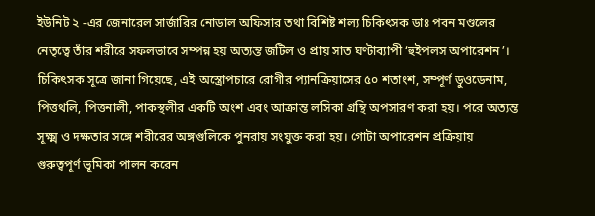ইউনিট ২ -এর জেনারেল সার্জারির নোডাল অফিসার তথা বিশিষ্ট শল্য চিকিৎসক ডাঃ পবন মণ্ডলের নেতৃত্বে তাঁর শরীরে সফলভাবে সম্পন্ন হয় অত্যন্ত জটিল ও প্রায় সাত ঘণ্টাব্যাপী ‘হুইপলস অপারেশন’।
চিকিৎসক সূত্রে জানা গিয়েছে, এই অস্ত্রোপচারে রোগীর প্যানক্রিয়াসের ৫০ শতাংশ, সম্পূর্ণ ডুওডেনাম, পিত্তথলি, পিত্তনালী, পাকস্থলীর একটি অংশ এবং আক্রান্ত লসিকা গ্রন্থি অপসারণ করা হয়। পরে অত্যন্ত সূক্ষ্ম ও দক্ষতার সঙ্গে শরীরের অঙ্গগুলিকে পুনরায় সংযুক্ত করা হয়। গোটা অপারেশন প্রক্রিয়ায় গুরুত্বপূর্ণ ভূমিকা পালন করেন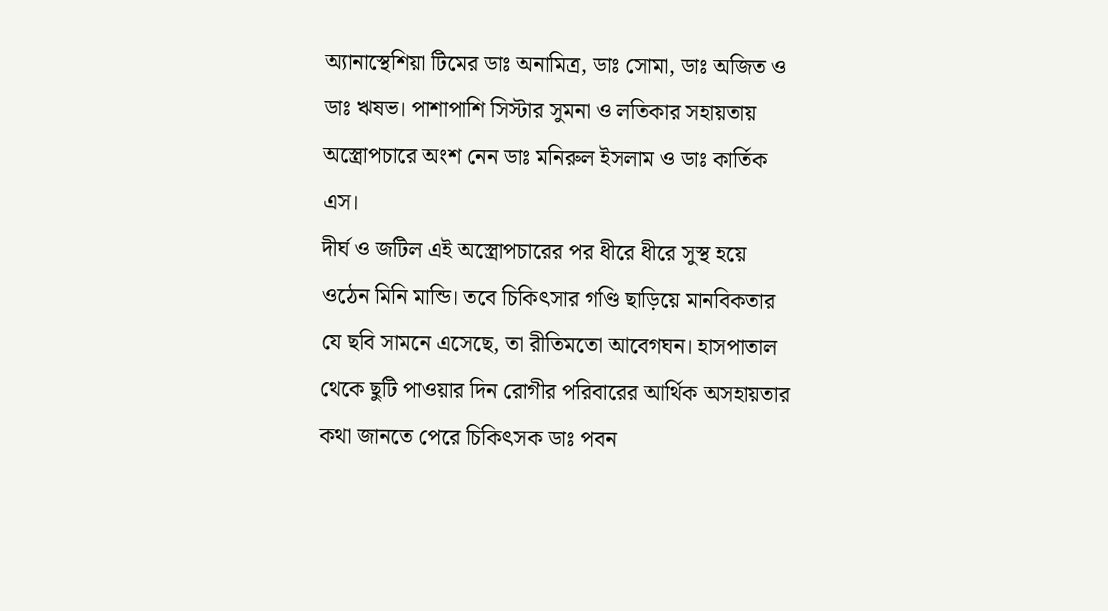অ্যানাস্থেশিয়া টিমের ডাঃ অনামিত্র, ডাঃ সোমা, ডাঃ অজিত ও ডাঃ ঋষভ। পাশাপাশি সিস্টার সুমনা ও লতিকার সহায়তায় অস্ত্রোপচারে অংশ নেন ডাঃ মনিরুল ইসলাম ও ডাঃ কার্তিক এস।
দীর্ঘ ও জটিল এই অস্ত্রোপচারের পর ধীরে ধীরে সুস্থ হয়ে ওঠেন মিনি মান্ডি। তবে চিকিৎসার গণ্ডি ছাড়িয়ে মানবিকতার যে ছবি সামনে এসেছে, তা রীতিমতো আবেগঘন। হাসপাতাল থেকে ছুটি পাওয়ার দিন রোগীর পরিবারের আর্থিক অসহায়তার কথা জানতে পেরে চিকিৎসক ডাঃ পবন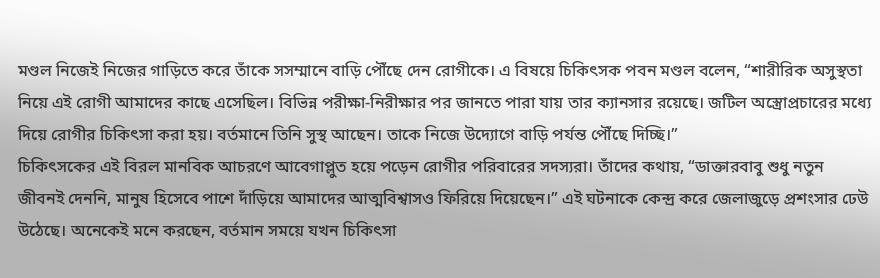মণ্ডল নিজেই নিজের গাড়িতে করে তাঁকে সসম্মানে বাড়ি পৌঁছে দেন রোগীকে। এ বিষয়ে চিকিৎসক পবন মণ্ডল বলেন, “শারীরিক অসুস্থতা নিয়ে এই রোগী আমাদের কাছে এসেছিল। বিভিন্ন পরীক্ষা-নিরীক্ষার পর জানতে পারা যায় তার ক্যানসার রয়েছে। জটিল অস্ত্রোপ্রচারের মধ্যে দিয়ে রোগীর চিকিৎসা করা হয়। বর্তমানে তিনি সুস্থ আছেন। তাকে নিজে উদ্যোগে বাড়ি পর্যন্ত পৌঁছে দিচ্ছি।”
চিকিৎসকের এই বিরল মানবিক আচরণে আবেগাপ্লুত হয়ে পড়েন রোগীর পরিবারের সদস্যরা। তাঁদের কথায়, “ডাক্তারবাবু শুধু নতুন জীবনই দেননি, মানুষ হিসেবে পাশে দাঁড়িয়ে আমাদের আত্মবিশ্বাসও ফিরিয়ে দিয়েছেন।” এই ঘটনাকে কেন্দ্র করে জেলাজুড়ে প্রশংসার ঢেউ উঠেছে। অনেকেই মনে করছেন, বর্তমান সময়ে যখন চিকিৎসা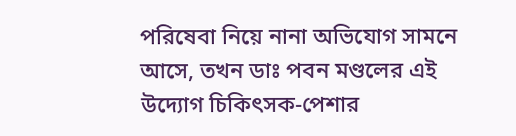পরিষেবা নিয়ে নানা অভিযোগ সামনে আসে, তখন ডাঃ পবন মণ্ডলের এই উদ্যোগ চিকিৎসক-পেশার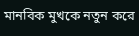মানবিক মুখকে নতুন করে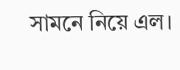সামনে নিয়ে এল।